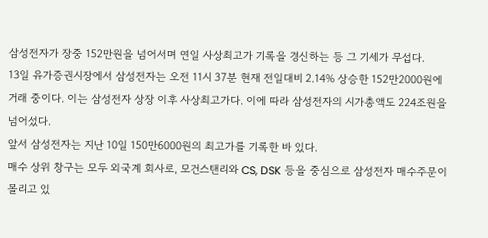삼성전자가 장중 152만원을 넘어서며 연일 사상최고가 기록을 경신하는 등 그 기세가 무섭다.
13일 유가증권시장에서 삼성전자는 오전 11시 37분 현재 전일대비 2.14% 상승한 152만2000원에 거래 중이다. 이는 삼성전자 상장 이후 사상최고가다. 이에 따라 삼성전자의 시가총액도 224조원을 넘어섰다.
앞서 삼성전자는 지난 10일 150만6000원의 최고가를 기록한 바 있다.
매수 상위 창구는 모두 외국계 회사로, 모건스탠리와 CS, DSK 등을 중심으로 삼성전자 매수주문이 몰리고 있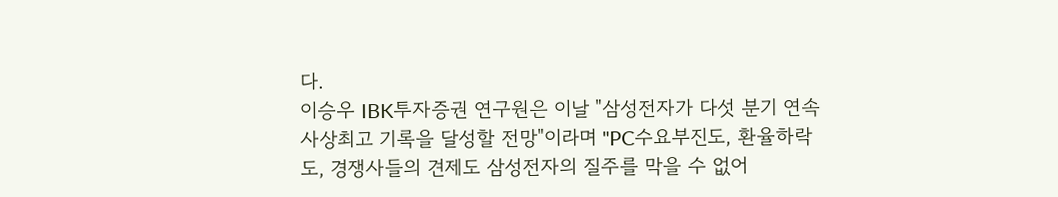다.
이승우 IBK투자증권 연구원은 이날 "삼성전자가 다섯 분기 연속 사상최고 기록을 달성할 전망"이라며 "PC수요부진도, 환율하락도, 경쟁사들의 견제도 삼성전자의 질주를 막을 수 없어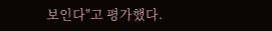보인다"고 평가했다.